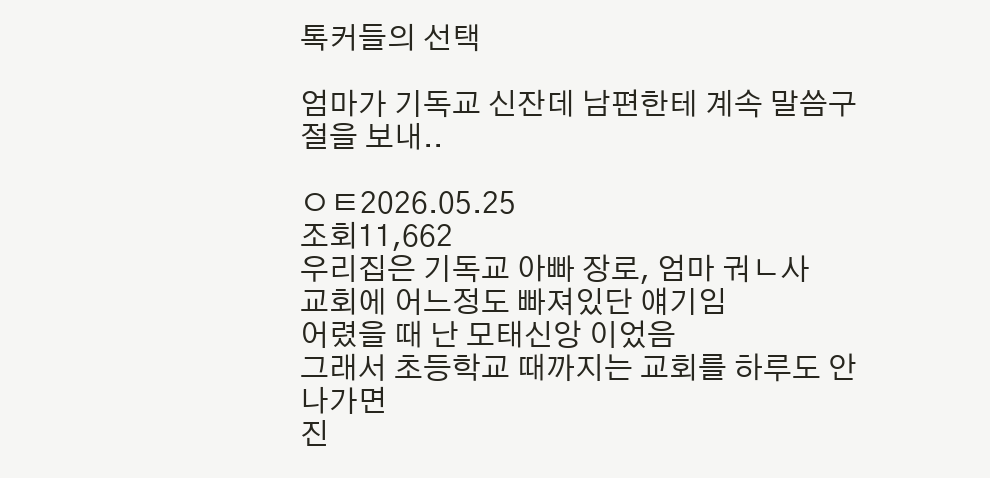톡커들의 선택

엄마가 기독교 신잔데 남편한테 계속 말씀구절을 보내..

ㅇㅌ2026.05.25
조회11,662
우리집은 기독교 아빠 장로, 엄마 궈ㄴ사
교회에 어느정도 빠져있단 얘기임
어렸을 때 난 모태신앙 이었음
그래서 초등학교 때까지는 교회를 하루도 안나가면
진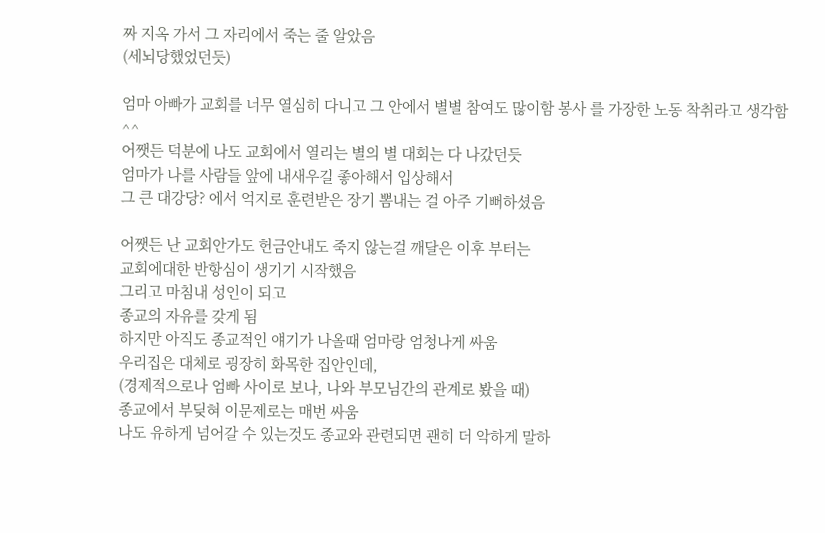짜 지옥 가서 그 자리에서 죽는 줄 알았음
(세뇌당했었던듯)

엄마 아빠가 교회를 너무 열심히 다니고 그 안에서 별별 참여도 많이함 봉사 를 가장한 노동 착취라고 생각함^^
어쨋든 덕분에 나도 교회에서 열리는 별의 별 대회는 다 나갔던듯
엄마가 나를 사람들 앞에 내새우길 좋아해서 입상해서
그 큰 대강당? 에서 억지로 훈련받은 장기 뽐내는 걸 아주 기뻐하셨음

어쨋든 난 교회안가도 헌금안내도 죽지 않는걸 깨달은 이후 부터는
교회에대한 반항심이 생기기 시작했음
그리고 마침내 성인이 되고
종교의 자유를 갖게 됨
하지만 아직도 종교적인 얘기가 나올때 엄마랑 엄청나게 싸움
우리집은 대체로 굉장히 화목한 집안인데,
(경제적으로나 엄빠 사이로 보나, 나와 부모님간의 관계로 봤을 때)
종교에서 부딪혀 이문제로는 매번 싸움
나도 유하게 넘어갈 수 있는것도 종교와 관련되면 괜히 더 악하게 말하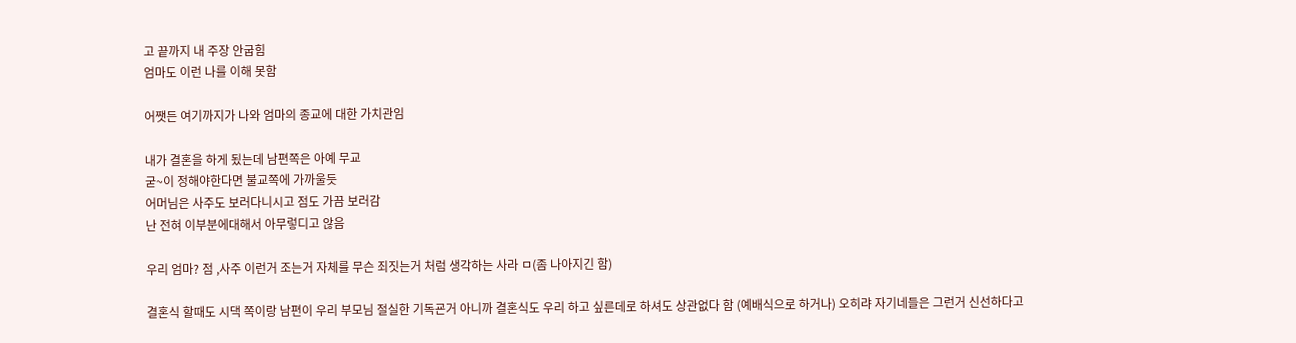고 끝까지 내 주장 안굽힘
엄마도 이런 나를 이해 못함

어쨋든 여기까지가 나와 엄마의 종교에 대한 가치관임

내가 결혼을 하게 됬는데 남편쪽은 아예 무교
굳~이 정해야한다면 불교쪽에 가까울듯
어머님은 사주도 보러다니시고 점도 가끔 보러감
난 전혀 이부분에대해서 아무렇디고 않음

우리 엄마? 점 ,사주 이런거 조는거 자체를 무슨 죄짓는거 처럼 생각하는 사라 ㅁ(좀 나아지긴 함)

결혼식 할때도 시댁 쪽이랑 남편이 우리 부모님 절실한 기독굔거 아니까 결혼식도 우리 하고 싶른데로 하셔도 상관없다 함 (예배식으로 하거나) 오히랴 자기네들은 그런거 신선하다고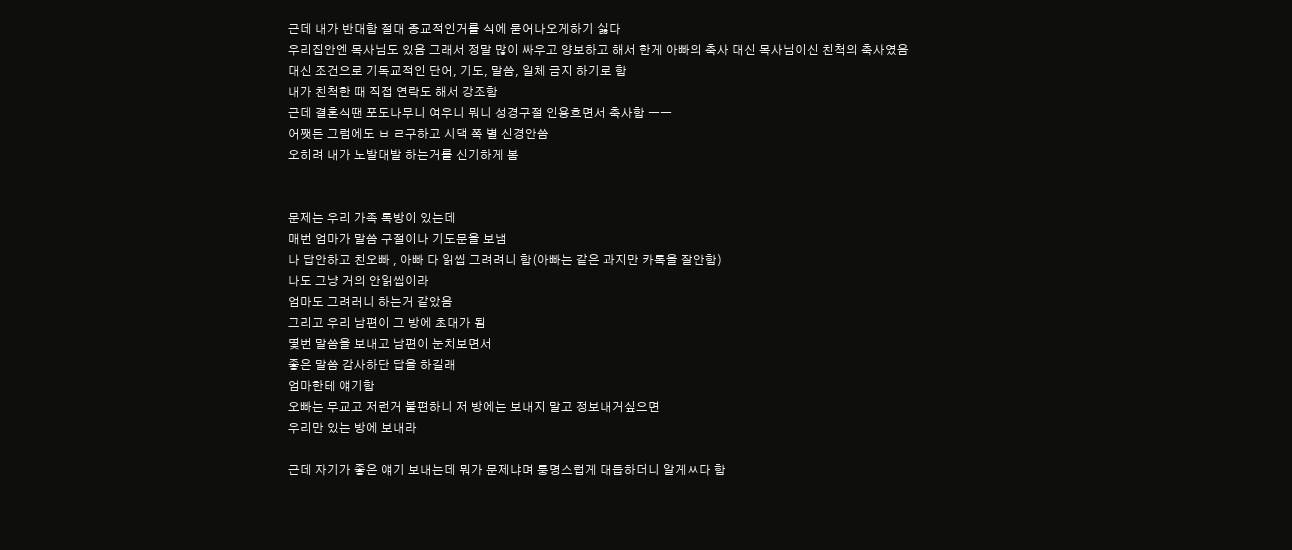근데 내가 반대함 절대 종교적인거를 식에 묻어나오게하기 싫다
우리집안엔 목사님도 있음 그래서 정말 많이 싸우고 양보하고 해서 한게 아빠의 축사 대신 목사님이신 친척의 축사였음
대신 조건으로 기독교적인 단어, 기도, 말씀, 일체 금지 하기로 함
내가 친척한 때 직접 연락도 해서 강조함
근데 결혼식땐 포도나무니 여우니 뭐니 성경구절 인용흐면서 축사함 ㅡㅡ
어쨋든 그럼에도 ㅂ ㄹ구하고 시댁 쪽 별 신경안씀
오히려 내가 노발대발 하는거를 신기하게 봄


문제는 우리 가족 톡방이 있는데
매번 엄마가 말씀 구절이나 기도문을 보냄
나 답안하고 친오빠 , 아빠 다 읽씹 그려려니 함(아빠는 같은 과지만 카톡을 잘안함)
나도 그냥 거의 안읽씹이라
엄마도 그려러니 하는거 같았음
그리고 우리 남편이 그 방에 초대가 됨
몇번 말씀을 보내고 남편이 눈치보면서
좋은 말씀 감사하단 답을 하길래
엄마한테 얘기함
오빠는 무교고 저런거 불편하니 저 방에는 보내지 말고 정보내거싶으면
우리만 있는 방에 보내라

근데 자기가 좋은 얘기 보내는데 뭐가 문제냐며 퉁명스럽게 대듭하더니 알게ㅆ다 함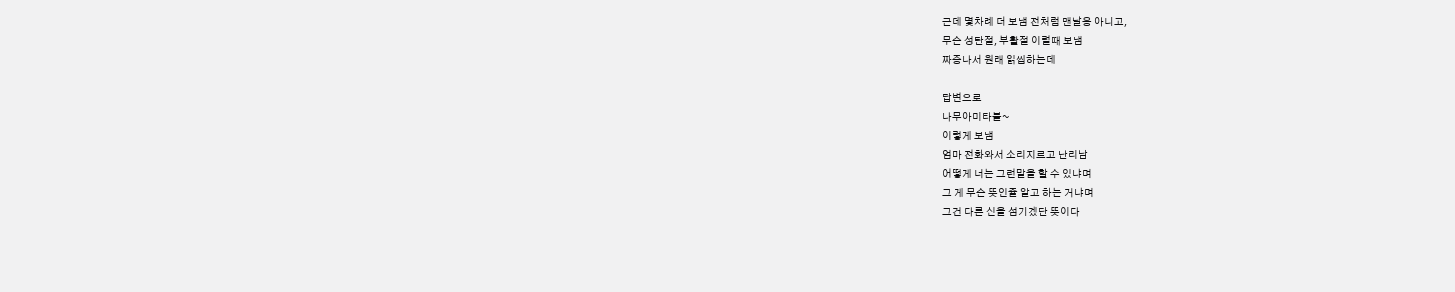근데 몇차례 더 보냄 전처럼 맨날응 아니고,
무슨 성탄절, 부활절 이럴때 보냄
짜증나서 원래 읽씹하는데

답변으로
나무아미타불~
이렇게 보냄
엄마 전화와서 소리지르고 난리남
어떻게 너는 그런말을 할 수 있냐며
그 게 무슨 뜻인쥴 알고 하는 거냐며
그건 다른 신을 섬기겠단 뜻이다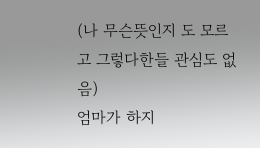(나 무슨뜻인지 도 모르고 그렇다한들 관심도 없음)
엄마가 하지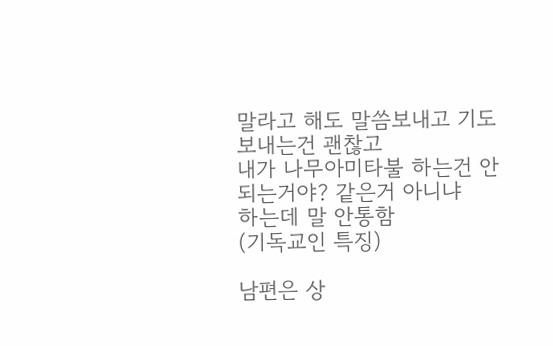말라고 해도 말씀보내고 기도 보내는건 괜찮고
내가 나무아미타불 하는건 안되는거야? 같은거 아니냐
하는데 말 안통함
(기독교인 특징)

남편은 상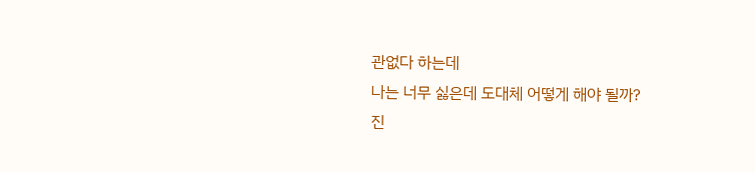관없다 하는데
나는 너무 싫은데 도대체 어떻게 해야 될까?
진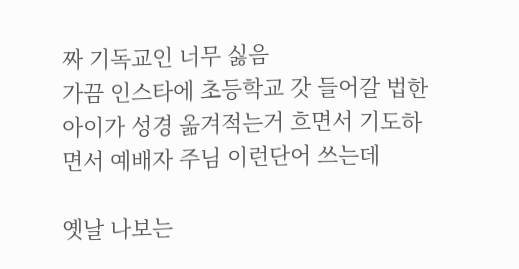짜 기독교인 너무 싫음
가끔 인스타에 초등학교 갓 들어갈 법한 아이가 성경 옮겨적는거 흐면서 기도하면서 예배자 주님 이런단어 쓰는데

옛날 나보는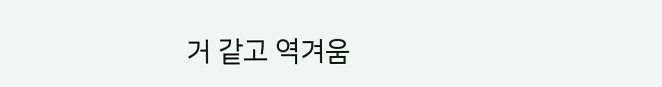거 같고 역겨움